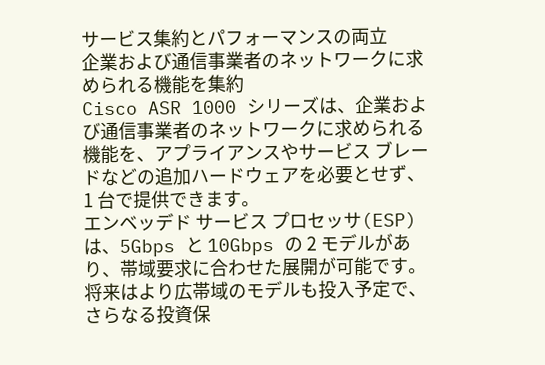サービス集約とパフォーマンスの両立
企業および通信事業者のネットワークに求められる機能を集約
Cisco ASR 1000 シリーズは、企業および通信事業者のネットワークに求められる機能を、アプライアンスやサービス ブレードなどの追加ハードウェアを必要とせず、1 台で提供できます。
エンベッデド サービス プロセッサ(ESP)は、5Gbps と 10Gbps の 2 モデルがあり、帯域要求に合わせた展開が可能です。将来はより広帯域のモデルも投入予定で、さらなる投資保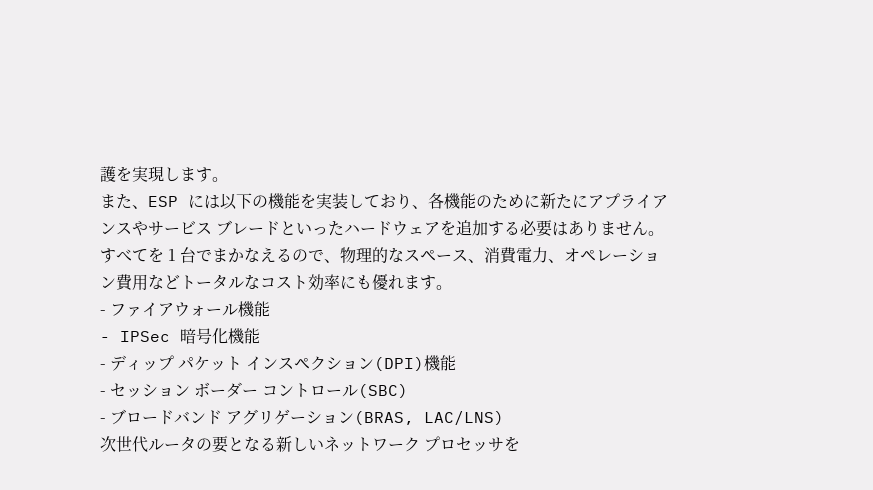護を実現します。
また、ESP には以下の機能を実装しており、各機能のために新たにアプライアンスやサービス ブレードといったハードウェアを追加する必要はありません。すべてを 1 台でまかなえるので、物理的なスペース、消費電力、オペレーション費用などトータルなコスト効率にも優れます。
- ファイアウォール機能
- IPSec 暗号化機能
- ディップ パケット インスペクション(DPI)機能
- セッション ボーダー コントロール(SBC)
- ブロードバンド アグリゲーション(BRAS, LAC/LNS)
次世代ルータの要となる新しいネットワーク プロセッサを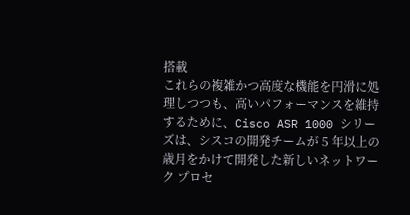搭載
これらの複雑かつ高度な機能を円滑に処理しつつも、高いパフォーマンスを維持するために、Cisco ASR 1000 シリーズは、シスコの開発チームが 5 年以上の歳月をかけて開発した新しいネットワーク プロセ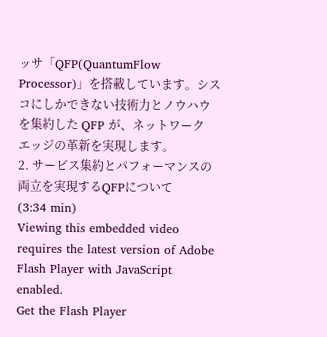ッサ「QFP(QuantumFlow Processor)」を搭載しています。シスコにしかできない技術力とノウハウを集約した QFP が、ネットワーク エッジの革新を実現します。
2. サービス集約とパフォーマンスの両立を実現するQFPについて
(3:34 min)
Viewing this embedded video requires the latest version of Adobe Flash Player with JavaScript enabled.
Get the Flash Player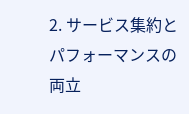2. サービス集約とパフォーマンスの両立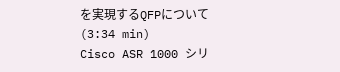を実現するQFPについて
(3:34 min)
Cisco ASR 1000 シリ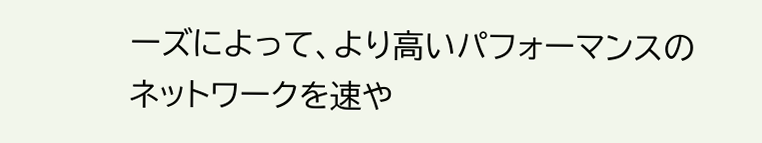ーズによって、より高いパフォーマンスのネットワークを速や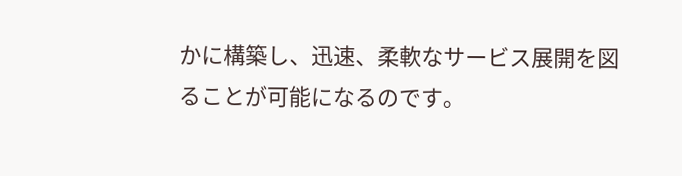かに構築し、迅速、柔軟なサービス展開を図ることが可能になるのです。